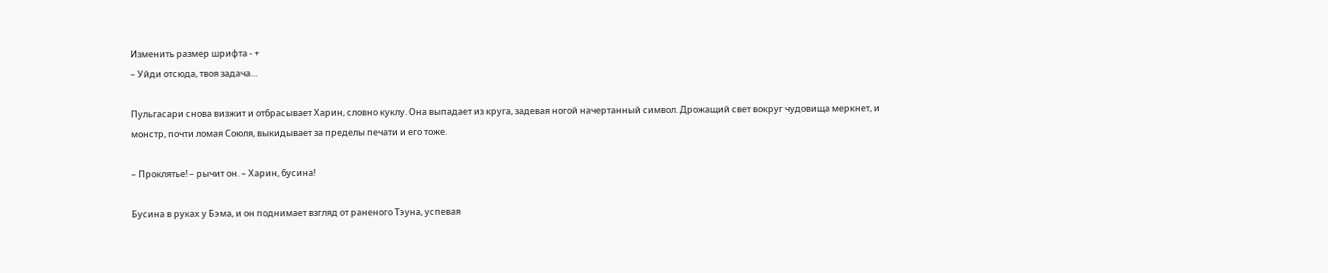Изменить размер шрифта - +
– Уйди отсюда, твоя задача…

Пульгасари снова визжит и отбрасывает Харин, словно куклу. Она выпадает из круга, задевая ногой начертанный символ. Дрожащий свет вокруг чудовища меркнет, и монстр, почти ломая Союля, выкидывает за пределы печати и его тоже.

– Проклятье! – рычит он. – Харин, бусина!

Бусина в руках у Бэма, и он поднимает взгляд от раненого Тэуна, успевая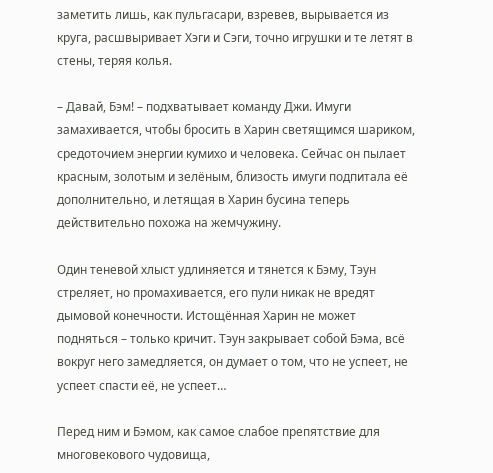заметить лишь, как пульгасари, взревев, вырывается из круга, расшвыривает Хэги и Сэги, точно игрушки и те летят в стены, теряя колья.

– Давай, Бэм! – подхватывает команду Джи. Имуги замахивается, чтобы бросить в Харин светящимся шариком, средоточием энергии кумихо и человека. Сейчас он пылает красным, золотым и зелёным, близость имуги подпитала её дополнительно, и летящая в Харин бусина теперь действительно похожа на жемчужину.

Один теневой хлыст удлиняется и тянется к Бэму, Тэун стреляет, но промахивается, его пули никак не вредят дымовой конечности. Истощённая Харин не может подняться – только кричит. Тэун закрывает собой Бэма, всё вокруг него замедляется, он думает о том, что не успеет, не успеет спасти её, не успеет…

Перед ним и Бэмом, как самое слабое препятствие для многовекового чудовища,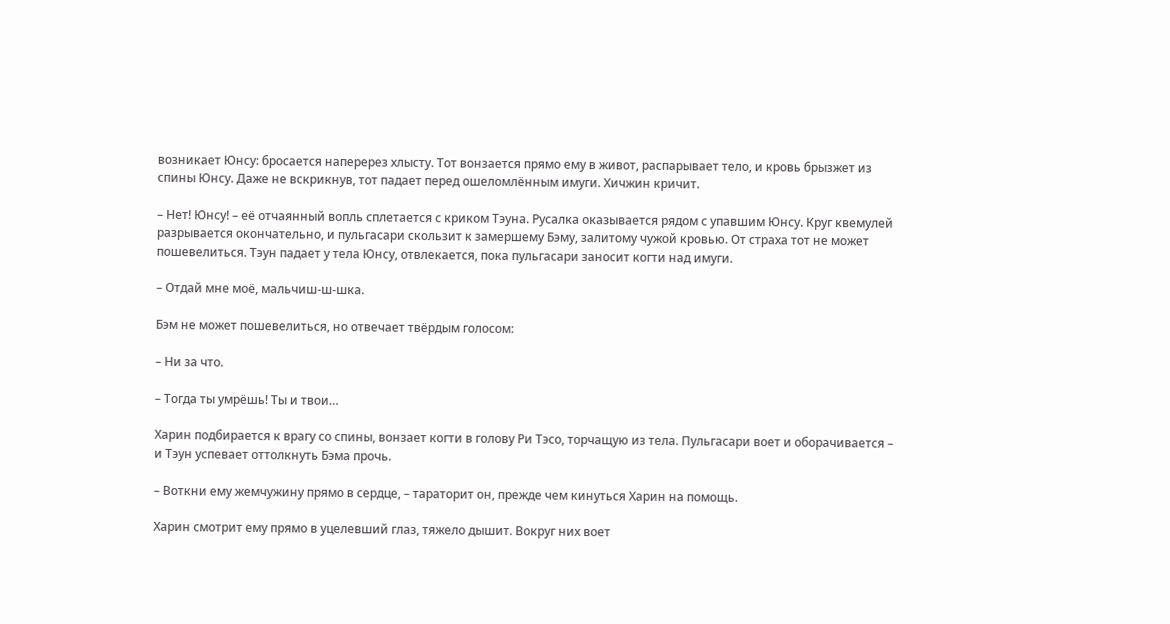возникает Юнсу: бросается наперерез хлысту. Тот вонзается прямо ему в живот, распарывает тело, и кровь брызжет из спины Юнсу. Даже не вскрикнув, тот падает перед ошеломлённым имуги. Хичжин кричит.

– Нет! Юнсу! – её отчаянный вопль сплетается с криком Тэуна. Русалка оказывается рядом с упавшим Юнсу. Круг квемулей разрывается окончательно, и пульгасари скользит к замершему Бэму, залитому чужой кровью. От страха тот не может пошевелиться. Тэун падает у тела Юнсу, отвлекается, пока пульгасари заносит когти над имуги.

– Отдай мне моё, мальчиш-ш-шка.

Бэм не может пошевелиться, но отвечает твёрдым голосом:

– Ни за что.

– Тогда ты умрёшь! Ты и твои…

Харин подбирается к врагу со спины, вонзает когти в голову Ри Тэсо, торчащую из тела. Пульгасари воет и оборачивается – и Тэун успевает оттолкнуть Бэма прочь.

– Воткни ему жемчужину прямо в сердце, – тараторит он, прежде чем кинуться Харин на помощь.

Харин смотрит ему прямо в уцелевший глаз, тяжело дышит. Вокруг них воет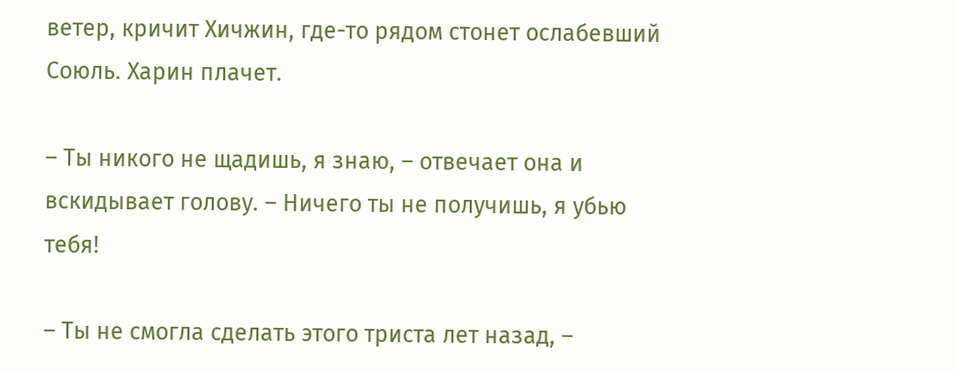ветер, кричит Хичжин, где-то рядом стонет ослабевший Союль. Харин плачет.

– Ты никого не щадишь, я знаю, – отвечает она и вскидывает голову. – Ничего ты не получишь, я убью тебя!

– Ты не смогла сделать этого триста лет назад, –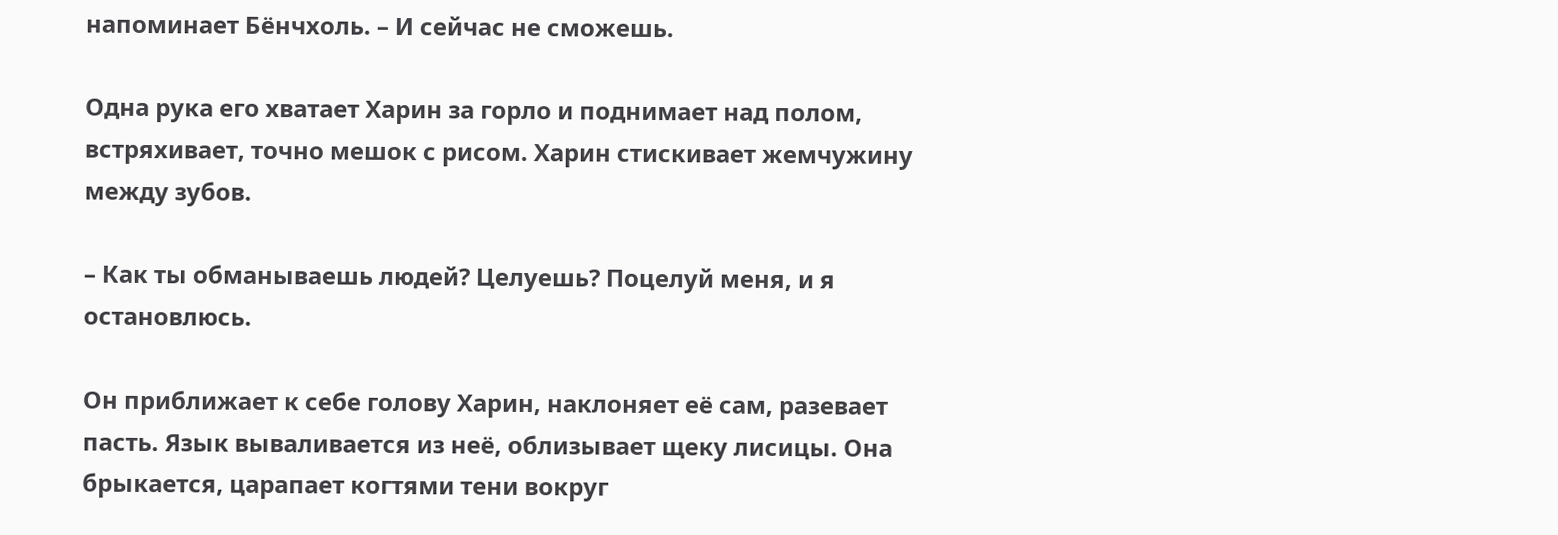напоминает Бёнчхоль. – И сейчас не сможешь.

Одна рука его хватает Харин за горло и поднимает над полом, встряхивает, точно мешок с рисом. Харин стискивает жемчужину между зубов.

– Как ты обманываешь людей? Целуешь? Поцелуй меня, и я остановлюсь.

Он приближает к себе голову Харин, наклоняет её сам, разевает пасть. Язык вываливается из неё, облизывает щеку лисицы. Она брыкается, царапает когтями тени вокруг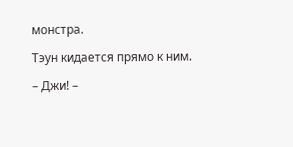монстра.

Тэун кидается прямо к ним.

– Джи! –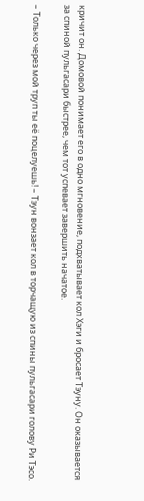кричит он. Домовой понимает его в одно мгновение, подхватывает кол Хэги и бросает Тэуну. Он оказывается за спиной пульгасари быстрее, чем тот успевает завершить начатое.

– Только через мой труп ты её поцелуешь! – Тэун вонзает кол в торчащую из спины пульгасари голову Ри Тэсо.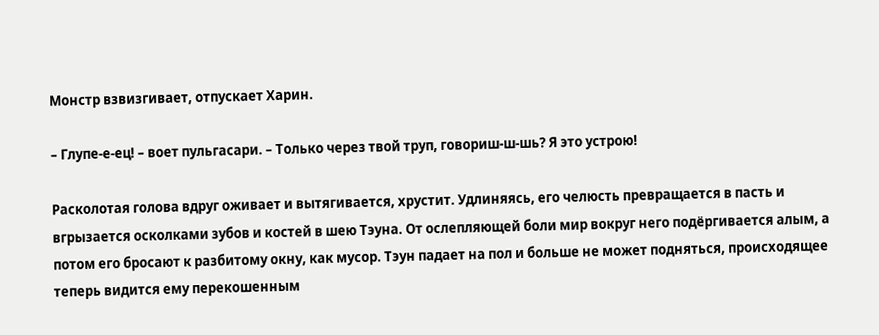Монстр взвизгивает, отпускает Харин.

– Глупе-е-ец! – воет пульгасари. – Только через твой труп, говориш-ш-шь? Я это устрою!

Расколотая голова вдруг оживает и вытягивается, хрустит. Удлиняясь, его челюсть превращается в пасть и вгрызается осколками зубов и костей в шею Тэуна. От ослепляющей боли мир вокруг него подёргивается алым, а потом его бросают к разбитому окну, как мусор. Тэун падает на пол и больше не может подняться, происходящее теперь видится ему перекошенным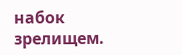набок зрелищем.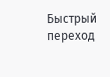Быстрый переход